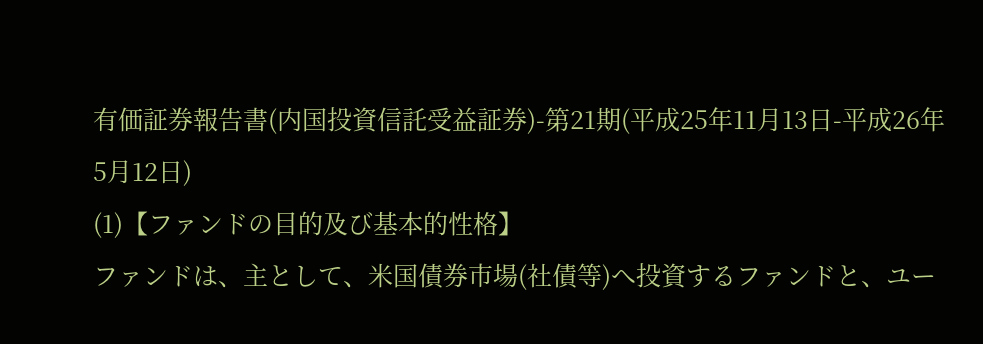有価証券報告書(内国投資信託受益証券)-第21期(平成25年11月13日-平成26年5月12日)
(1)【ファンドの目的及び基本的性格】
ファンドは、主として、米国債券市場(社債等)へ投資するファンドと、ユー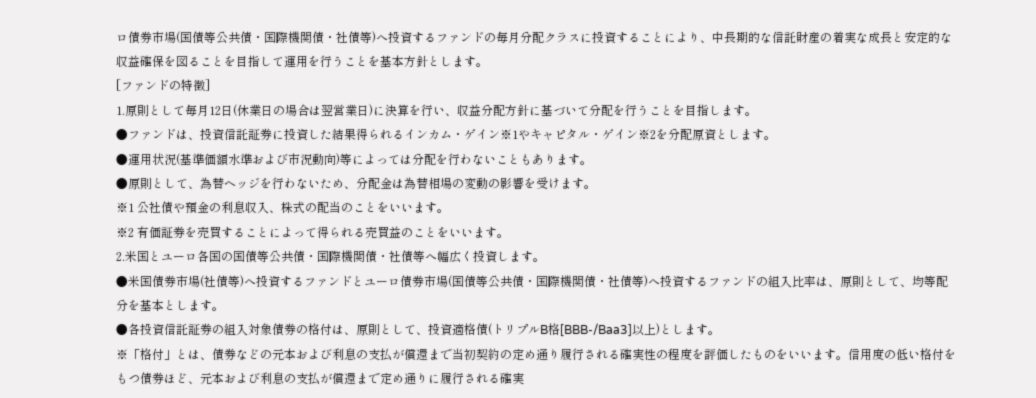ロ債券市場(国債等公共債・国際機関債・社債等)へ投資するファンドの毎月分配クラスに投資することにより、中長期的な信託財産の着実な成長と安定的な収益確保を図ることを目指して運用を行うことを基本方針とします。
[ファンドの特徴]
1.原則として毎月12日(休業日の場合は翌営業日)に決算を行い、収益分配方針に基づいて分配を行うことを目指します。
●ファンドは、投資信託証券に投資した結果得られるインカム・ゲイン※1やキャピタル・ゲイン※2を分配原資とします。
●運用状況(基準価額水準および市況動向)等によっては分配を行わないこともあります。
●原則として、為替ヘッジを行わないため、分配金は為替相場の変動の影響を受けます。
※1 公社債や預金の利息収入、株式の配当のことをいいます。
※2 有価証券を売買することによって得られる売買益のことをいいます。
2.米国とユーロ各国の国債等公共債・国際機関債・社債等へ幅広く投資します。
●米国債券市場(社債等)へ投資するファンドとユーロ債券市場(国債等公共債・国際機関債・社債等)へ投資するファンドの組入比率は、原則として、均等配分を基本とします。
●各投資信託証券の組入対象債券の格付は、原則として、投資適格債(トリプルB格[BBB-/Baa3]以上)とします。
※「格付」とは、債券などの元本および利息の支払が償還まで当初契約の定め通り履行される確実性の程度を評価したものをいいます。信用度の低い格付をもつ債券ほど、元本および利息の支払が償還まで定め通りに履行される確実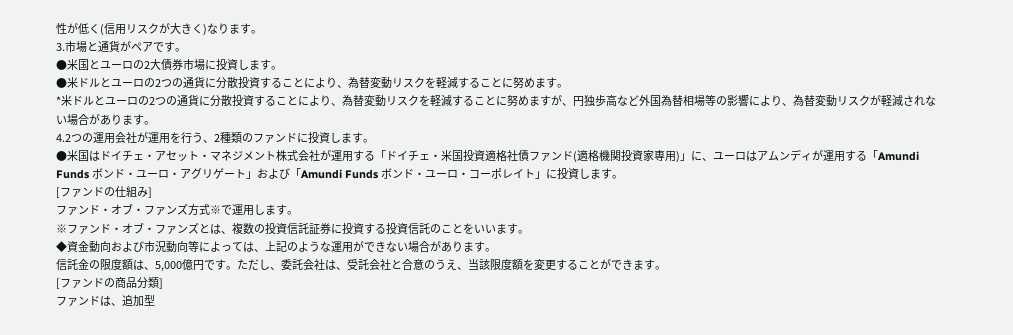性が低く(信用リスクが大きく)なります。
3.市場と通貨がペアです。
●米国とユーロの2大債券市場に投資します。
●米ドルとユーロの2つの通貨に分散投資することにより、為替変動リスクを軽減することに努めます。
*米ドルとユーロの2つの通貨に分散投資することにより、為替変動リスクを軽減することに努めますが、円独歩高など外国為替相場等の影響により、為替変動リスクが軽減されない場合があります。
4.2つの運用会社が運用を行う、2種類のファンドに投資します。
●米国はドイチェ・アセット・マネジメント株式会社が運用する「ドイチェ・米国投資適格社債ファンド(適格機関投資家専用)」に、ユーロはアムンディが運用する「Amundi Funds ボンド・ユーロ・アグリゲート」および「Amundi Funds ボンド・ユーロ・コーポレイト」に投資します。
[ファンドの仕組み]
ファンド・オブ・ファンズ方式※で運用します。
※ファンド・オブ・ファンズとは、複数の投資信託証券に投資する投資信託のことをいいます。
◆資金動向および市況動向等によっては、上記のような運用ができない場合があります。
信託金の限度額は、5,000億円です。ただし、委託会社は、受託会社と合意のうえ、当該限度額を変更することができます。
[ファンドの商品分類]
ファンドは、追加型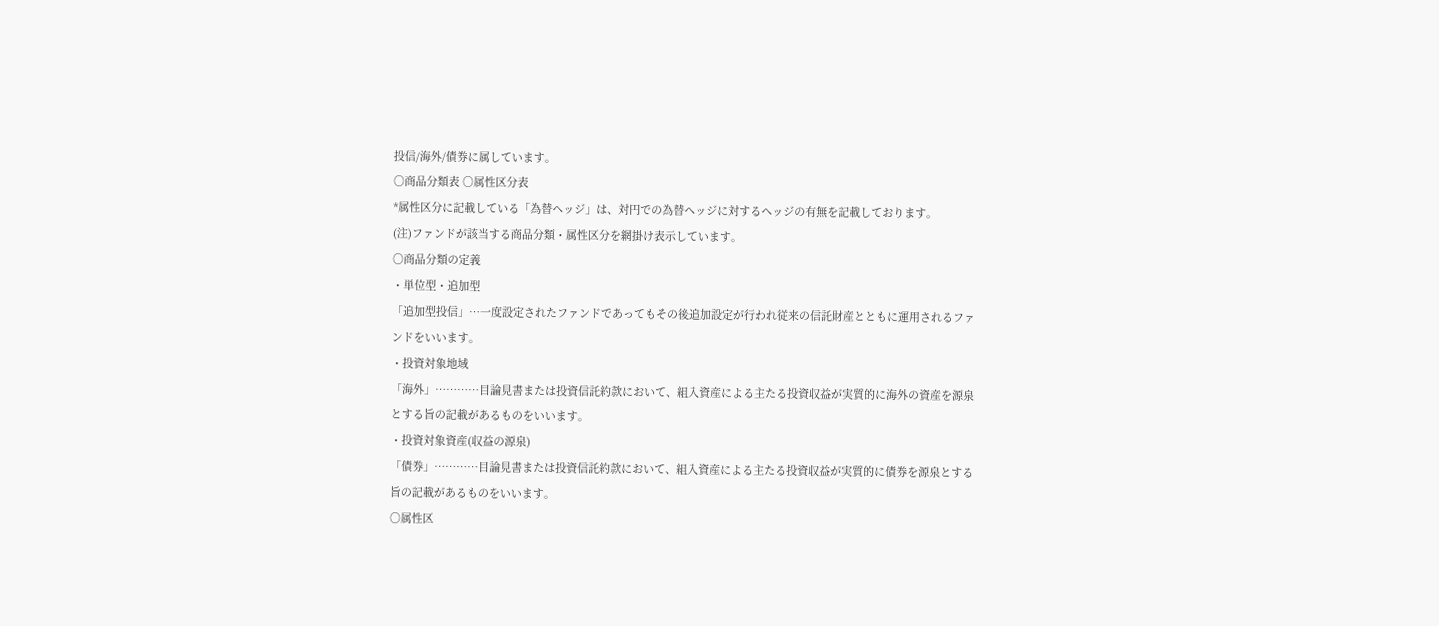投信/海外/債券に属しています。
○商品分類表 ○属性区分表
*属性区分に記載している「為替ヘッジ」は、対円での為替ヘッジに対するヘッジの有無を記載しております。
(注)ファンドが該当する商品分類・属性区分を網掛け表示しています。
○商品分類の定義
・単位型・追加型
「追加型投信」…一度設定されたファンドであってもその後追加設定が行われ従来の信託財産とともに運用されるファンドをいいます。
・投資対象地域
「海外」…………目論見書または投資信託約款において、組入資産による主たる投資収益が実質的に海外の資産を源泉とする旨の記載があるものをいいます。
・投資対象資産(収益の源泉)
「債券」…………目論見書または投資信託約款において、組入資産による主たる投資収益が実質的に債券を源泉とする旨の記載があるものをいいます。
○属性区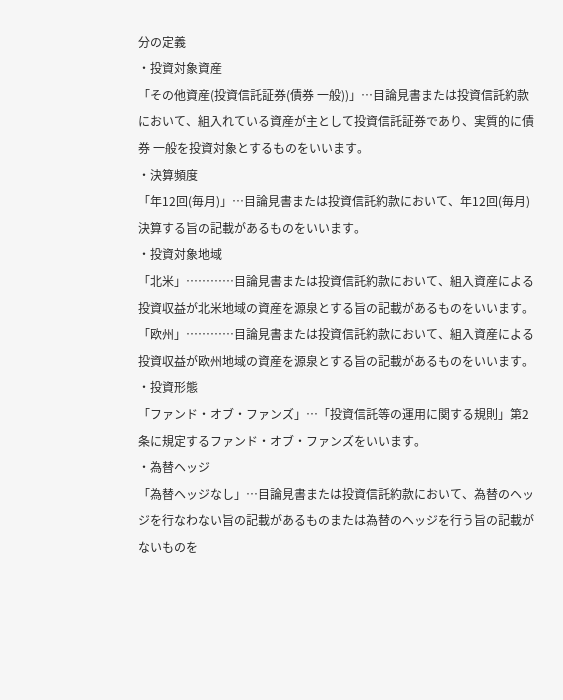分の定義
・投資対象資産
「その他資産(投資信託証券(債券 一般))」…目論見書または投資信託約款において、組入れている資産が主として投資信託証券であり、実質的に債券 一般を投資対象とするものをいいます。
・決算頻度
「年12回(毎月)」…目論見書または投資信託約款において、年12回(毎月)決算する旨の記載があるものをいいます。
・投資対象地域
「北米」…………目論見書または投資信託約款において、組入資産による投資収益が北米地域の資産を源泉とする旨の記載があるものをいいます。
「欧州」…………目論見書または投資信託約款において、組入資産による投資収益が欧州地域の資産を源泉とする旨の記載があるものをいいます。
・投資形態
「ファンド・オブ・ファンズ」…「投資信託等の運用に関する規則」第2条に規定するファンド・オブ・ファンズをいいます。
・為替ヘッジ
「為替ヘッジなし」…目論見書または投資信託約款において、為替のヘッジを行なわない旨の記載があるものまたは為替のヘッジを行う旨の記載がないものを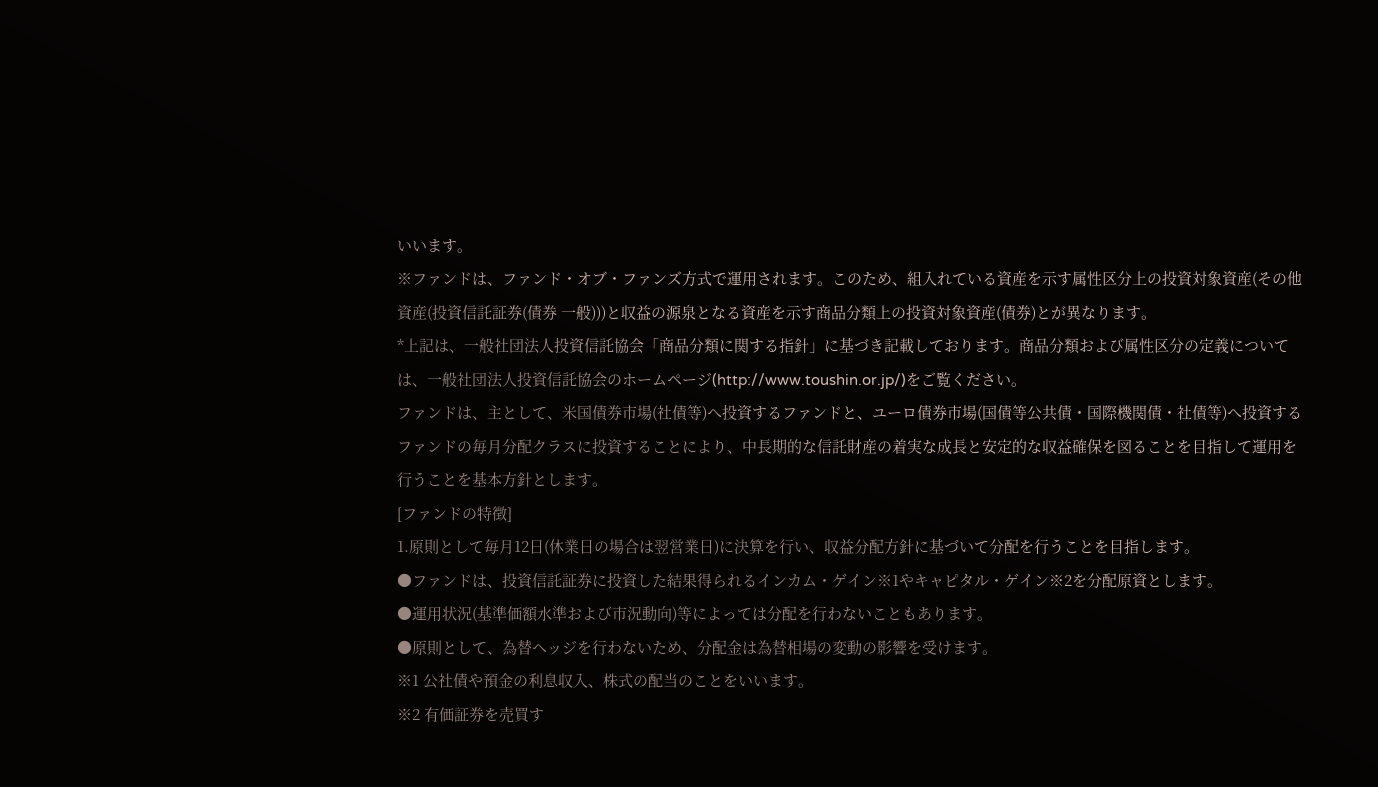いいます。
※ファンドは、ファンド・オブ・ファンズ方式で運用されます。このため、組入れている資産を示す属性区分上の投資対象資産(その他資産(投資信託証券(債券 一般)))と収益の源泉となる資産を示す商品分類上の投資対象資産(債券)とが異なります。
*上記は、一般社団法人投資信託協会「商品分類に関する指針」に基づき記載しております。商品分類および属性区分の定義については、一般社団法人投資信託協会のホームページ(http://www.toushin.or.jp/)をご覧ください。
ファンドは、主として、米国債券市場(社債等)へ投資するファンドと、ユーロ債券市場(国債等公共債・国際機関債・社債等)へ投資するファンドの毎月分配クラスに投資することにより、中長期的な信託財産の着実な成長と安定的な収益確保を図ることを目指して運用を行うことを基本方針とします。
[ファンドの特徴]
1.原則として毎月12日(休業日の場合は翌営業日)に決算を行い、収益分配方針に基づいて分配を行うことを目指します。
●ファンドは、投資信託証券に投資した結果得られるインカム・ゲイン※1やキャピタル・ゲイン※2を分配原資とします。
●運用状況(基準価額水準および市況動向)等によっては分配を行わないこともあります。
●原則として、為替ヘッジを行わないため、分配金は為替相場の変動の影響を受けます。
※1 公社債や預金の利息収入、株式の配当のことをいいます。
※2 有価証券を売買す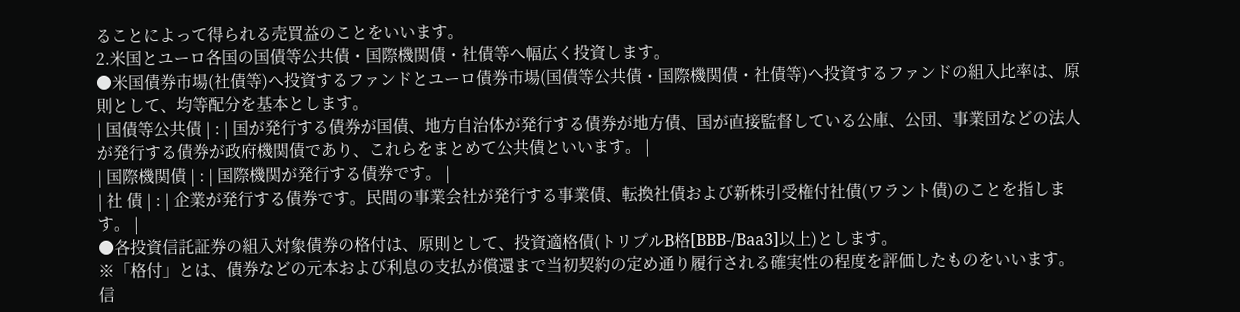ることによって得られる売買益のことをいいます。
2.米国とユーロ各国の国債等公共債・国際機関債・社債等へ幅広く投資します。
●米国債券市場(社債等)へ投資するファンドとユーロ債券市場(国債等公共債・国際機関債・社債等)へ投資するファンドの組入比率は、原則として、均等配分を基本とします。
| 国債等公共債 | : | 国が発行する債券が国債、地方自治体が発行する債券が地方債、国が直接監督している公庫、公団、事業団などの法人が発行する債券が政府機関債であり、これらをまとめて公共債といいます。 |
| 国際機関債 | : | 国際機関が発行する債券です。 |
| 社 債 | : | 企業が発行する債券です。民間の事業会社が発行する事業債、転換社債および新株引受権付社債(ワラント債)のことを指します。 |
●各投資信託証券の組入対象債券の格付は、原則として、投資適格債(トリプルB格[BBB-/Baa3]以上)とします。
※「格付」とは、債券などの元本および利息の支払が償還まで当初契約の定め通り履行される確実性の程度を評価したものをいいます。信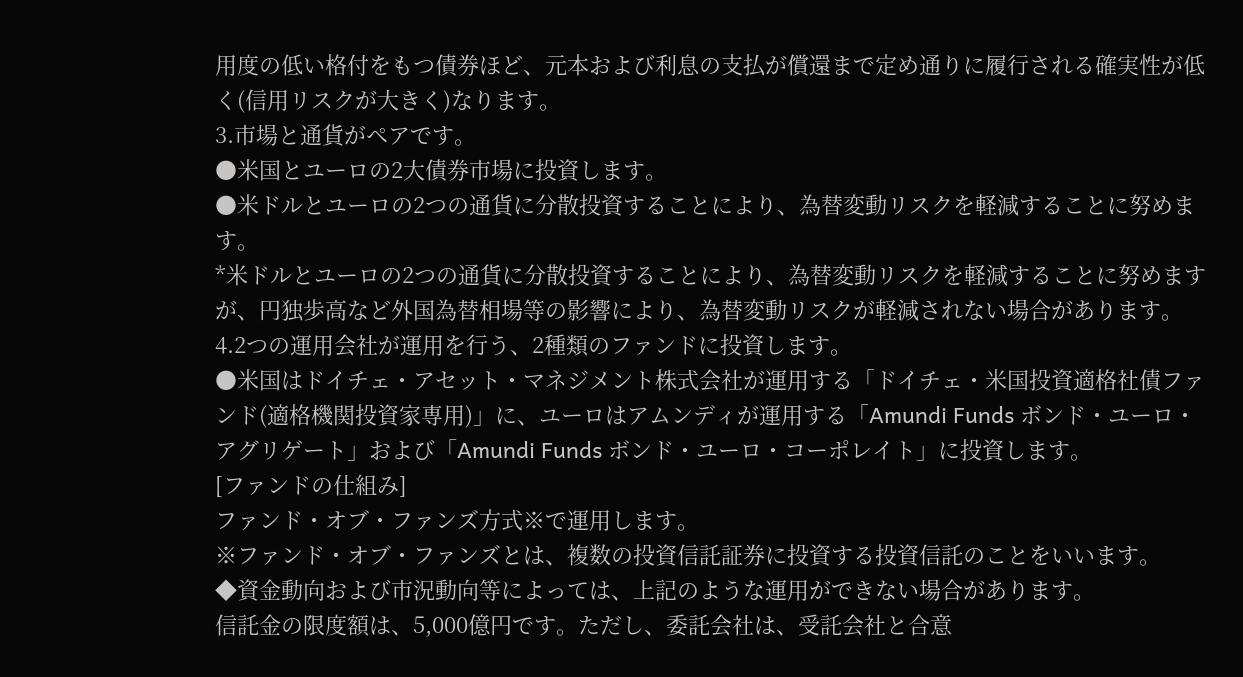用度の低い格付をもつ債券ほど、元本および利息の支払が償還まで定め通りに履行される確実性が低く(信用リスクが大きく)なります。
3.市場と通貨がペアです。
●米国とユーロの2大債券市場に投資します。
●米ドルとユーロの2つの通貨に分散投資することにより、為替変動リスクを軽減することに努めます。
*米ドルとユーロの2つの通貨に分散投資することにより、為替変動リスクを軽減することに努めますが、円独歩高など外国為替相場等の影響により、為替変動リスクが軽減されない場合があります。
4.2つの運用会社が運用を行う、2種類のファンドに投資します。
●米国はドイチェ・アセット・マネジメント株式会社が運用する「ドイチェ・米国投資適格社債ファンド(適格機関投資家専用)」に、ユーロはアムンディが運用する「Amundi Funds ボンド・ユーロ・アグリゲート」および「Amundi Funds ボンド・ユーロ・コーポレイト」に投資します。
[ファンドの仕組み]
ファンド・オブ・ファンズ方式※で運用します。
※ファンド・オブ・ファンズとは、複数の投資信託証券に投資する投資信託のことをいいます。
◆資金動向および市況動向等によっては、上記のような運用ができない場合があります。
信託金の限度額は、5,000億円です。ただし、委託会社は、受託会社と合意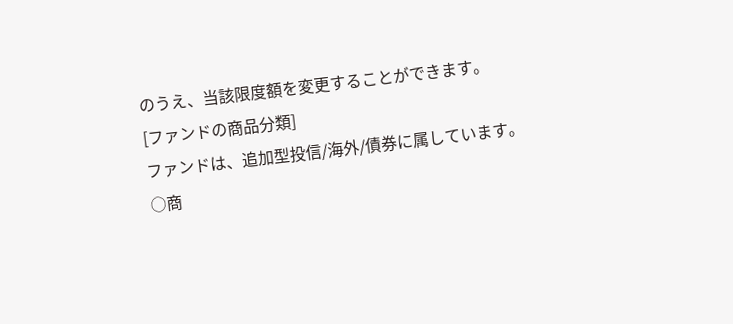のうえ、当該限度額を変更することができます。
[ファンドの商品分類]
ファンドは、追加型投信/海外/債券に属しています。
○商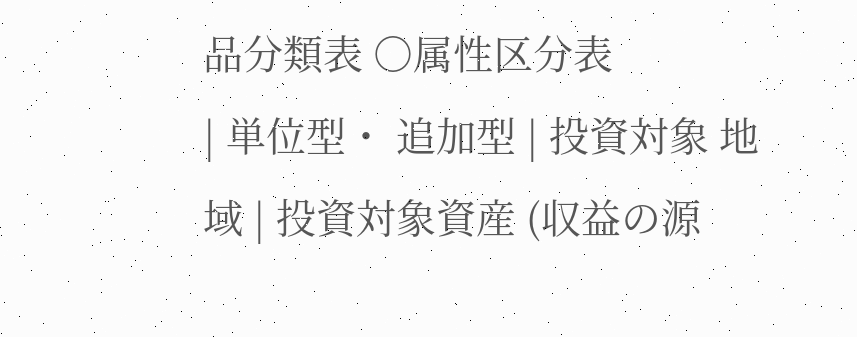品分類表 ○属性区分表
| 単位型・ 追加型 | 投資対象 地域 | 投資対象資産 (収益の源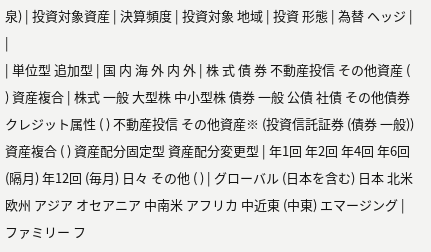泉) | 投資対象資産 | 決算頻度 | 投資対象 地域 | 投資 形態 | 為替 ヘッジ | |
| 単位型 追加型 | 国 内 海 外 内 外 | 株 式 債 券 不動産投信 その他資産 ( ) 資産複合 | 株式 一般 大型株 中小型株 債券 一般 公債 社債 その他債券 クレジット属性 ( ) 不動産投信 その他資産※ (投資信託証券 (債券 一般)) 資産複合 ( ) 資産配分固定型 資産配分変更型 | 年1回 年2回 年4回 年6回 (隔月) 年12回 (毎月) 日々 その他 ( ) | グローバル (日本を含む) 日本 北米 欧州 アジア オセアニア 中南米 アフリカ 中近東 (中東) エマージング | ファミリー フ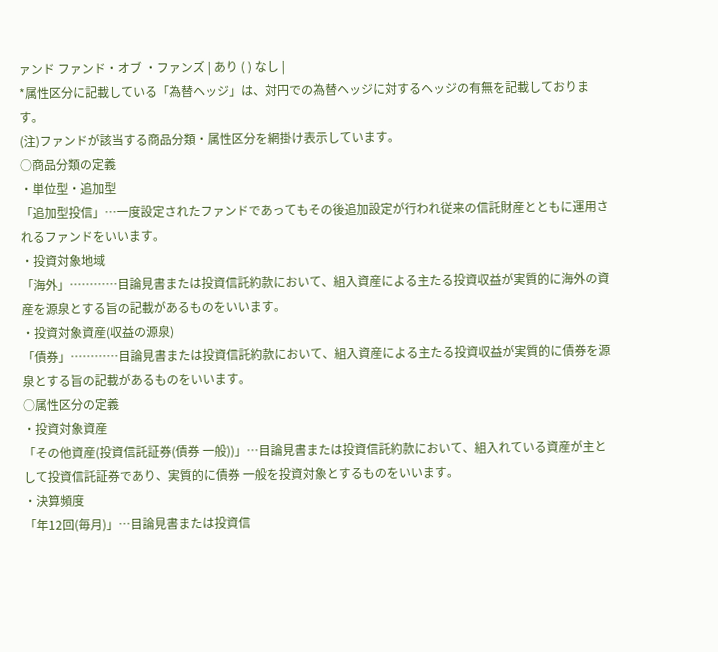ァンド ファンド・オブ ・ファンズ | あり ( ) なし |
*属性区分に記載している「為替ヘッジ」は、対円での為替ヘッジに対するヘッジの有無を記載しております。
(注)ファンドが該当する商品分類・属性区分を網掛け表示しています。
○商品分類の定義
・単位型・追加型
「追加型投信」…一度設定されたファンドであってもその後追加設定が行われ従来の信託財産とともに運用されるファンドをいいます。
・投資対象地域
「海外」…………目論見書または投資信託約款において、組入資産による主たる投資収益が実質的に海外の資産を源泉とする旨の記載があるものをいいます。
・投資対象資産(収益の源泉)
「債券」…………目論見書または投資信託約款において、組入資産による主たる投資収益が実質的に債券を源泉とする旨の記載があるものをいいます。
○属性区分の定義
・投資対象資産
「その他資産(投資信託証券(債券 一般))」…目論見書または投資信託約款において、組入れている資産が主として投資信託証券であり、実質的に債券 一般を投資対象とするものをいいます。
・決算頻度
「年12回(毎月)」…目論見書または投資信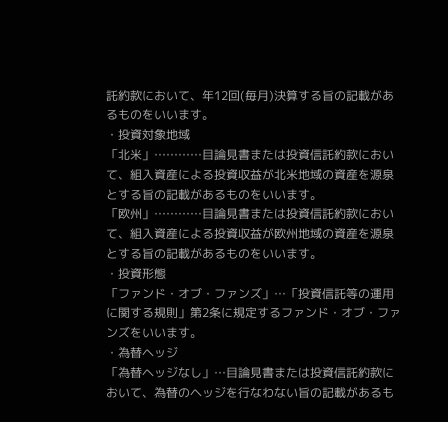託約款において、年12回(毎月)決算する旨の記載があるものをいいます。
・投資対象地域
「北米」…………目論見書または投資信託約款において、組入資産による投資収益が北米地域の資産を源泉とする旨の記載があるものをいいます。
「欧州」…………目論見書または投資信託約款において、組入資産による投資収益が欧州地域の資産を源泉とする旨の記載があるものをいいます。
・投資形態
「ファンド・オブ・ファンズ」…「投資信託等の運用に関する規則」第2条に規定するファンド・オブ・ファンズをいいます。
・為替ヘッジ
「為替ヘッジなし」…目論見書または投資信託約款において、為替のヘッジを行なわない旨の記載があるも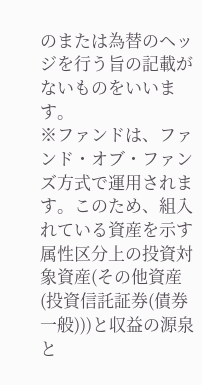のまたは為替のヘッジを行う旨の記載がないものをいいます。
※ファンドは、ファンド・オブ・ファンズ方式で運用されます。このため、組入れている資産を示す属性区分上の投資対象資産(その他資産(投資信託証券(債券 一般)))と収益の源泉と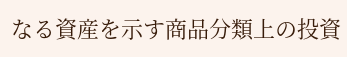なる資産を示す商品分類上の投資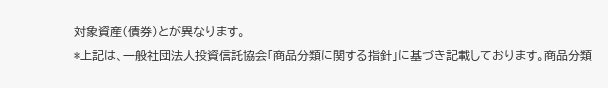対象資産(債券)とが異なります。
*上記は、一般社団法人投資信託協会「商品分類に関する指針」に基づき記載しております。商品分類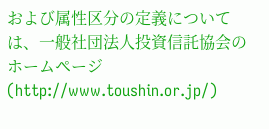および属性区分の定義については、一般社団法人投資信託協会のホームページ(http://www.toushin.or.jp/)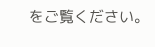をご覧ください。